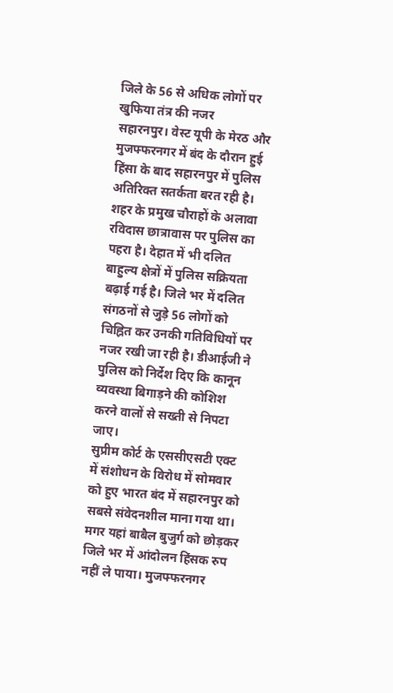जिले के 56 से अधिक लोगों पर खुफिया तंत्र की नजर
सहारनपुर। वेस्ट यूपी के मेरठ और मुजफ्फरनगर में बंद के दौरान हुई हिंसा के बाद सहारनपुर में पुलिस अतिरिक्त सतर्कता बरत रही है। शहर के प्रमुख चौराहों के अलावा रविदास छात्रावास पर पुलिस का पहरा है। देहात में भी दलित बाहुल्य क्षेत्रों में पुलिस सक्रियता बढ़ाई गई है। जिले भर में दलित संगठनों से जुड़े 56 लोगों को चिह्नित कर उनकी गतिविधियों पर नजर रखी जा रही है। डीआईजी ने पुलिस को निर्देश दिए कि कानून व्यवस्था बिगाड़ने की कोशिश करने वालों से सख्ती से निपटा जाए।
सुप्रीम कोर्ट के एससीएसटी एक्ट में संशोधन के विरोध में सोमवार को हुए भारत बंद में सहारनपुर को सबसे संवेदनशील माना गया था। मगर यहां बाबैल बुजुर्ग को छोड़कर जिले भर में आंदोलन हिंसक रुप नहीं ले पाया। मुजफ्फरनगर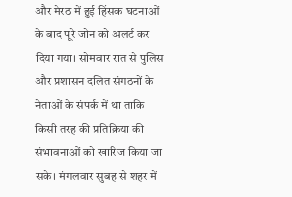और मेरठ में हुई हिंसक घटनाओं के बाद पूरे जोन को अलर्ट कर दिया गया। सोमवार रात से पुलिस और प्रशासन दलित संगठनों के नेताओं के संपर्क में था ताकि किसी तरह की प्रतिक्रिया की संभावनाओं को खारिज किया जा सके। मंगलवार सुबह से शहर में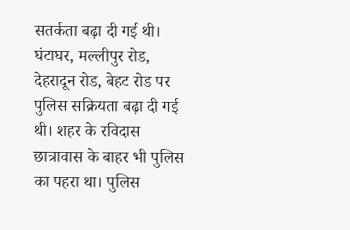सतर्कता बढ़ा दी गई थी। घंटाघर, मल्लीपुर रोड, देहरादून रोड, बेहट रोड पर पुलिस सक्रियता बढ़ा दी गई थी। शहर के रविदास छात्रावास के बाहर भी पुलिस का पहरा था। पुलिस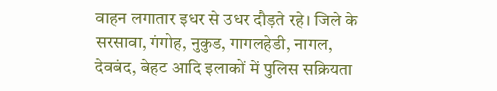वाहन लगातार इधर से उधर दौड़ते रहे। जिले के सरसावा, गंगोह, नुकुड, गागलहेडी, नागल, देवबंद, बेहट आदि इलाकों में पुलिस सक्रियता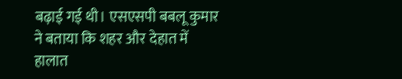बढ़ाई गई थी। एसएसपी बबलू कुमार ने बताया कि शहर और देहात में हालात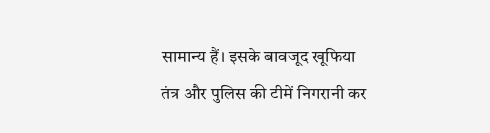सामान्य हैं। इसके बावजूद खूफिया तंत्र और पुलिस की टीमें निगरानी कर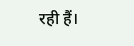रही हैं।